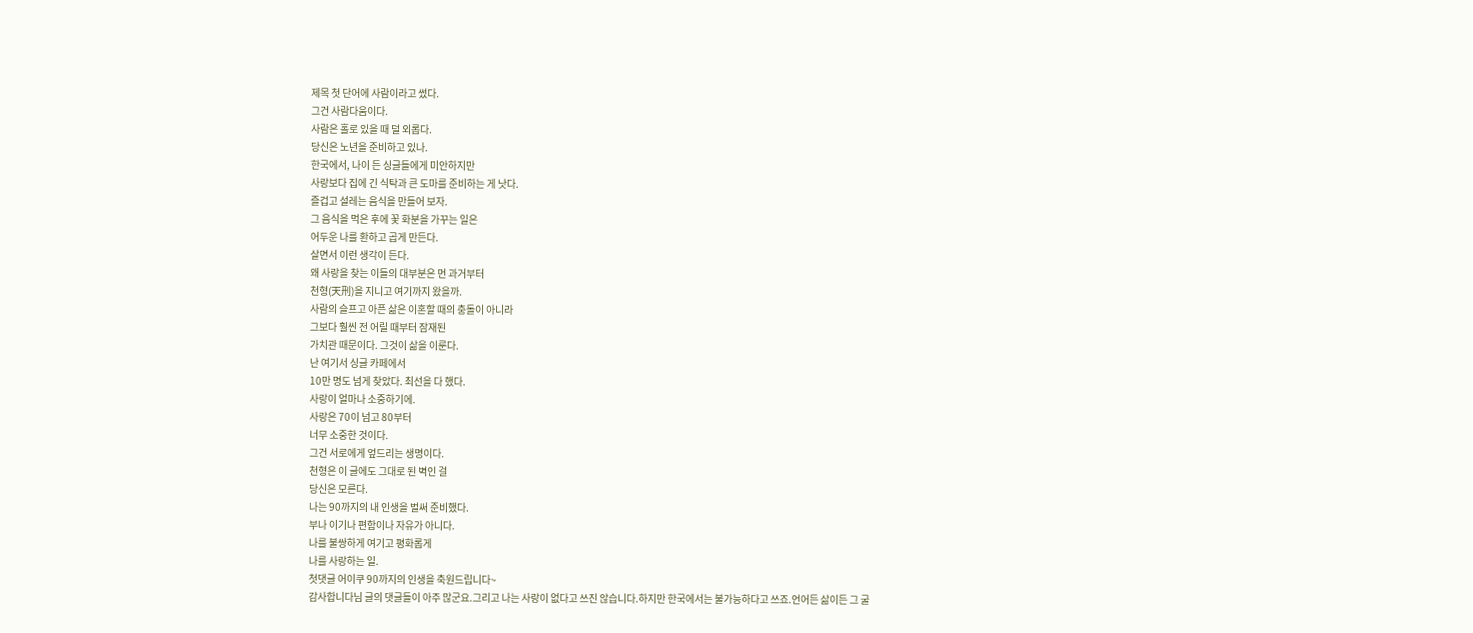제목 첫 단어에 사람이라고 썼다.
그건 사람다움이다.
사람은 홀로 있을 때 덜 외롭다.
당신은 노년을 준비하고 있나.
한국에서, 나이 든 싱글들에게 미안하지만
사랑보다 집에 긴 식탁과 큰 도마를 준비하는 게 낫다.
즐겁고 설레는 음식을 만들어 보자.
그 음식을 먹은 후에 꽃 화분을 가꾸는 일은
어두운 나를 환하고 곱게 만든다.
살면서 이런 생각이 든다.
왜 사랑을 찾는 이들의 대부분은 먼 과거부터
천형(天刑)을 지니고 여기까지 왔을까.
사람의 슬프고 아픈 삶은 이혼할 때의 충돌이 아니라
그보다 훨씬 전 어릴 때부터 잠재된
가치관 때문이다. 그것이 삶을 이룬다.
난 여기서 싱글 카페에서
10만 명도 넘게 찾았다. 최선을 다 했다.
사랑이 얼마나 소중하기에.
사랑은 70이 넘고 80부터
너무 소중한 것이다.
그건 서로에게 엎드리는 생명이다.
천형은 이 글에도 그대로 된 벽인 걸
당신은 모른다.
나는 90까지의 내 인생을 벌써 준비했다.
부나 이기나 편함이나 자유가 아니다.
나를 불쌍하게 여기고 평화롭게
나를 사랑하는 일.
첫댓글 어이쿠 90까지의 인생을 축원드립니다~
감사합니다님 글의 댓글들이 아주 많군요.그리고 나는 사랑이 없다고 쓰진 않습니다.하지만 한국에서는 불가능하다고 쓰죠.언어든 삶이든 그 굴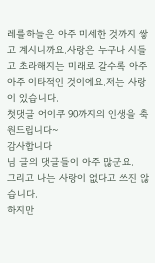레를하늘은 아주 미세한 것까지 쌓고 계시니까요.사랑은 누구나 시들고 초라해지는 미래로 갈수록 아주 아주 이타적인 것이에요.저는 사랑이 있습니다.
첫댓글 어이쿠 90까지의 인생을 축원드립니다~
감사합니다
님 글의 댓글들이 아주 많군요.
그리고 나는 사랑이 없다고 쓰진 않습니다.
하지만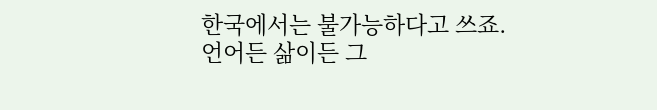한국에서는 불가능하다고 쓰죠.
언어든 삶이든 그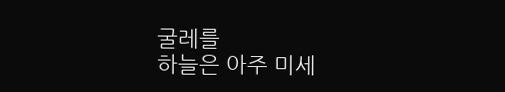굴레를
하늘은 아주 미세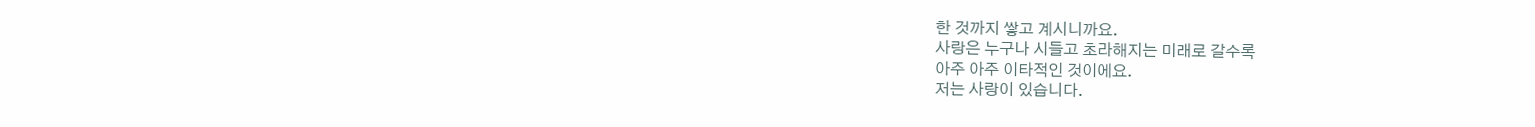한 것까지 쌓고 계시니까요.
사랑은 누구나 시들고 초라해지는 미래로 갈수록
아주 아주 이타적인 것이에요.
저는 사랑이 있습니다.